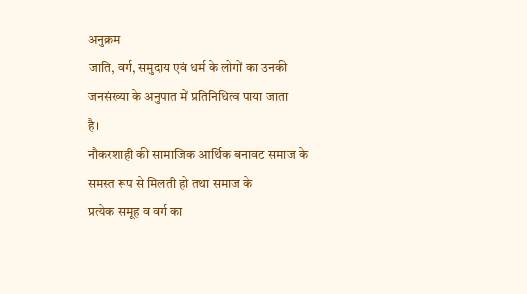अनुक्रम
जाति, वर्ग, समुदाय एवं धर्म के लोगों का उनकी जनसंख्या के अनुपात में प्रतिनिधित्व पाया जाता
है।
नौकरशाही की सामाजिक आर्थिक बनावट समाज के समस्त रूप से मिलती हो तथा समाज के
प्रत्येक समूह व वर्ग का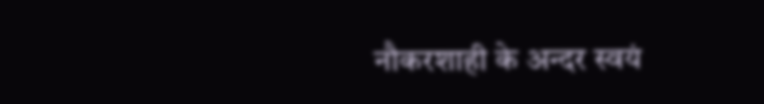नौकरशाही के अन्दर स्वयं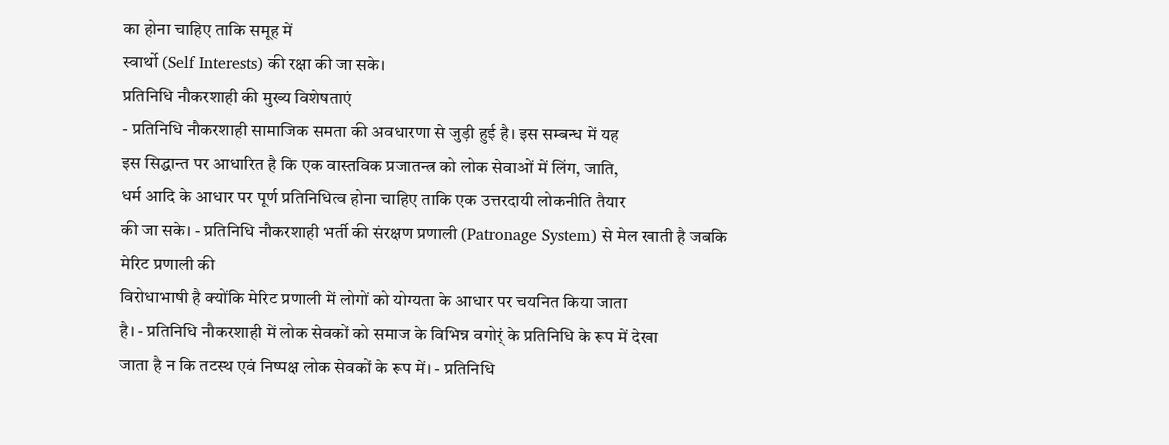का होना चाहिए ताकि समूह में
स्वार्थो (Self Interests) की रक्षा की जा सके।
प्रतिनिधि नौकरशाही की मुख्य विशेषताएं
- प्रतिनिधि नौकरशाही सामाजिक समता की अवधारणा से जुड़ी हुई है। इस सम्बन्ध में यह
इस सिद्धान्त पर आधारित है कि एक वास्तविक प्रजातन्त्र को लोक सेवाओं में लिंग, जाति,
धर्म आदि के आधार पर पूर्ण प्रतिनिधित्व होना चाहिए ताकि एक उत्तरदायी लोकनीति तैयार
की जा सके। - प्रतिनिधि नौकरशाही भर्ती की संरक्षण प्रणाली (Patronage System) से मेल खाती है जबकि
मेरिट प्रणाली की
विरोधाभाषी है क्योंकि मेरिट प्रणाली में लोगों को योग्यता के आधार पर चयनित किया जाता
है। - प्रतिनिधि नौकरशाही में लोक सेवकों को समाज के विभिन्न वगोर्ं के प्रतिनिधि के रूप में देखा
जाता है न कि तटस्थ एवं निष्पक्ष लोक सेवकों के रूप में। - प्रतिनिधि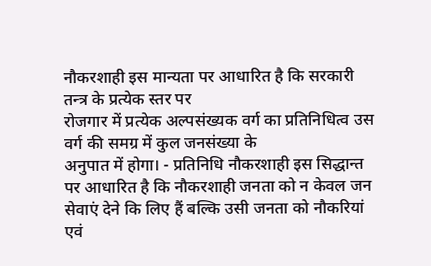नौकरशाही इस मान्यता पर आधारित है कि सरकारी तन्त्र के प्रत्येक स्तर पर
रोजगार में प्रत्येक अल्पसंख्यक वर्ग का प्रतिनिधित्व उस वर्ग की समग्र में कुल जनसंख्या के
अनुपात में होगा। - प्रतिनिधि नौकरशाही इस सिद्धान्त पर आधारित है कि नौकरशाही जनता को न केवल जन
सेवाएं देने कि लिए हैं बल्कि उसी जनता को नौकरियां एवं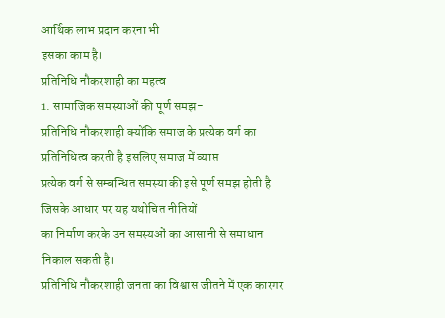आर्थिक लाभ प्रदान करना भी
इसका काम है।
प्रतिनिधि नौकरशाही का महत्व
1. सामाजिक समस्याओं की पूर्ण समझ-
प्रतिनिधि नौकरशाही क्योंकि समाज के प्रत्येक वर्ग का प्रतिनिधित्व करती है इसलिए समाज में व्याप्त
प्रत्येक वर्ग से सम्बन्धित समस्या की इसे पूर्ण समझ होती है जिसके आधार पर यह यथोचित नीतियों
का निर्माण करके उन समस्यओं का आसानी से समाधान निकाल सकती है।
प्रतिनिधि नौकरशाही जनता का विश्वास जीतने में एक कारगर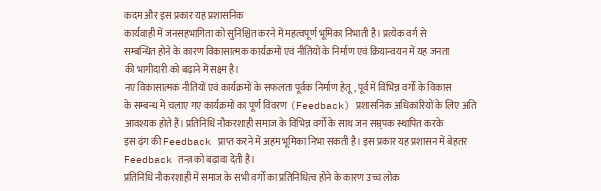कदम और इस प्रकार यह प्रशासनिक
कार्यवाही में जनसहभागिता को सुनिश्चित करने में महत्वपूर्ण भूमिका निभाती है। प्रत्येक वर्ग से
सम्बन्धित होने के कारण विकासात्मक कार्यक्रमों एवं नीतियों के निर्माण एवं क्रियान्वयन में यह जनता
की भागीदारी को बढ़ाने में सक्ष्म है।
नए विकासात्मक नीतियों एवं कार्यक्रमों के सफलता पूर्वक निर्माण हेतू, पूर्व में विभिन्न वर्गों के विकास
के सम्बन्ध में चलाए गए कार्यक्रमों का पूर्ण विवरण (Feedback) प्रशासनिक अधिकारियों के लिए अति
आवश्यक होते हैं। प्रतिनिधि नौकरशाही समाज के विभिन्न वर्गों के साथ जन सम्र्पक स्थापित करके
इस ढ़ंग की Feedback प्राप्त करने में अहम भूमिका निभा सकती है। इस प्रकार यह प्रशासन में बेहतर
Feedback तन्त्र को बढ़ावा देती है।
प्रतिनिधि नौकरशाही में समाज के सभी वर्गों का प्रतिनिधित्व होने के कारण उच्च लोक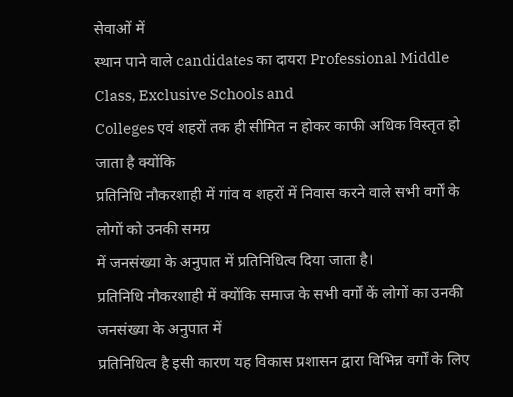सेवाओं में
स्थान पाने वाले candidates का दायरा Professional Middle Class, Exclusive Schools and
Colleges एवं शहरों तक ही सीमित न होकर काफी अधिक विस्तृत हो जाता है क्योंकि
प्रतिनिधि नौकरशाही में गांव व शहरों में निवास करने वाले सभी वर्गों के लोगों को उनकी समग्र
में जनसंख्या के अनुपात में प्रतिनिधित्व दिया जाता है।
प्रतिनिधि नौकरशाही में क्योंकि समाज के सभी वर्गों कें लोगों का उनकी जनसंख्या के अनुपात में
प्रतिनिधित्व है इसी कारण यह विकास प्रशासन द्वारा विभिन्न वर्गों के लिए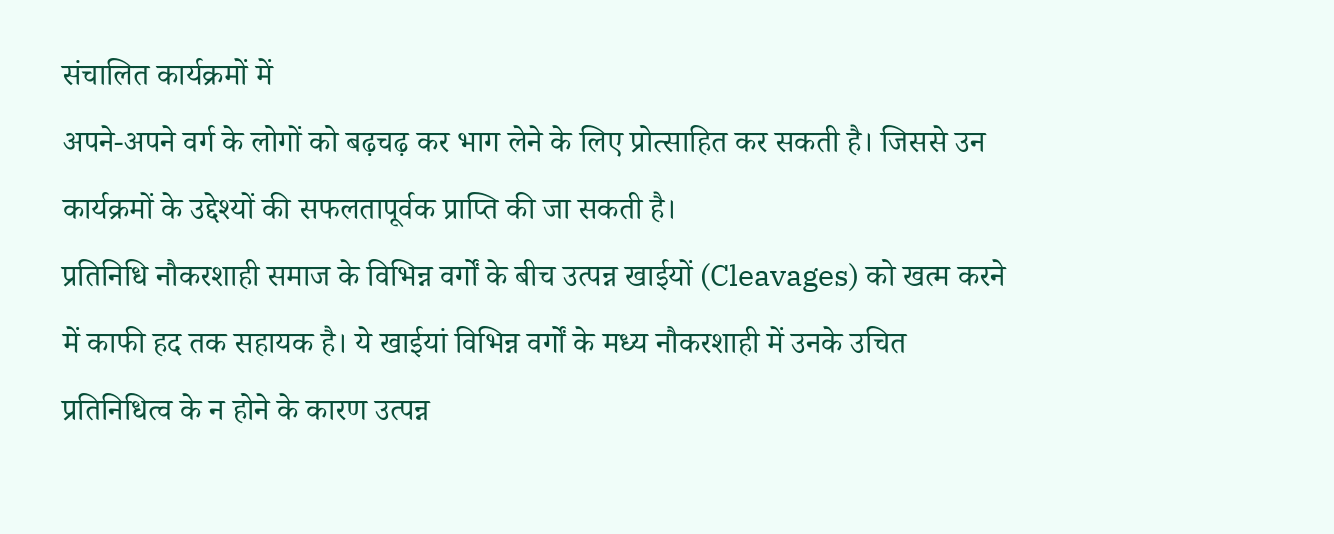संचालित कार्यक्रमों में
अपने-अपने वर्ग के लोगों को बढ़चढ़ कर भाग लेने के लिए प्रोत्साहित कर सकती है। जिससे उन
कार्यक्रमों के उद्देश्यों की सफलतापूर्वक प्राप्ति की जा सकती है।
प्रतिनिधि नौकरशाही समाज के विभिन्न वर्गों के बीच उत्पन्न खाईयों (Cleavages) को खत्म करने
में काफी हद तक सहायक है। ये खाईयां विभिन्न वर्गों के मध्य नौकरशाही में उनके उचित
प्रतिनिधित्व के न होने के कारण उत्पन्न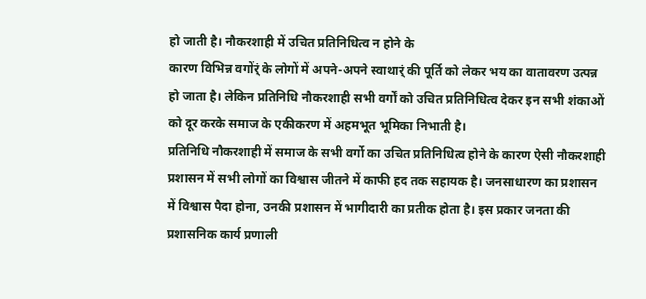हो जाती है। नौकरशाही में उचित प्रतिनिधित्व न होने के
कारण विभिन्न वगोंर्ं के लोगों में अपने-अपने स्वाथार्ं की पूर्ति को लेकर भय का वातावरण उत्पन्न
हो जाता है। लेकिन प्रतिनिधि नौकरशाही सभी वर्गों को उचित प्रतिनिधित्व देकर इन सभी शंकाओं
को दूर करके समाज के एकीकरण में अहमभूत भूमिका निभाती है।
प्रतिनिधि नौकरशाही में समाज के सभी वर्गो का उचित प्रतिनिधित्व होने के कारण ऐसी नौकरशाही
प्रशासन में सभी लोगों का विश्वास जीतने में काफी हद तक सहायक है। जनसाधारण का प्रशासन
में विश्वास पैदा होना, उनकी प्रशासन में भागीदारी का प्रतीक होता है। इस प्रकार जनता की
प्रशासनिक कार्य प्रणाली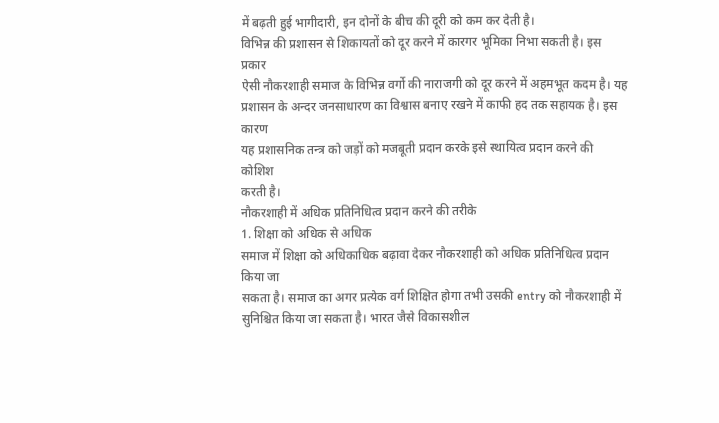में बढ़ती हुई भागीदारी, इन दोनों के बीच की दूरी को कम कर देती है।
विभिन्न की प्रशासन से शिकायतों को दूर करने में कारगर भूमिका निभा सकती है। इस प्रकार
ऐसी नौकरशाही समाज के विभिन्न वर्गो की नाराजगी को दूर करने में अहमभूत कदम है। यह
प्रशासन के अन्दर जनसाधारण का विश्वास बनाए रखने में काफी हद तक सहायक है। इस कारण
यह प्रशासनिक तन्त्र को जड़ों को मजबूती प्रदान करके इसे स्थायित्व प्रदान करने की कोशिश
करती है।
नौकरशाही में अधिक प्रतिनिधित्व प्रदान करने की तरीके
1. शिक्षा को अधिक से अधिक
समाज में शिक्षा को अधिकाधिक बढ़ावा देकर नौकरशाही को अधिक प्रतिनिधित्व प्रदान किया जा
सकता है। समाज का अगर प्रत्येक वर्ग शिक्षित होगा तभी उसकी entry को नौकरशाही में
सुनिश्चित किया जा सकता है। भारत जैसे विकासशील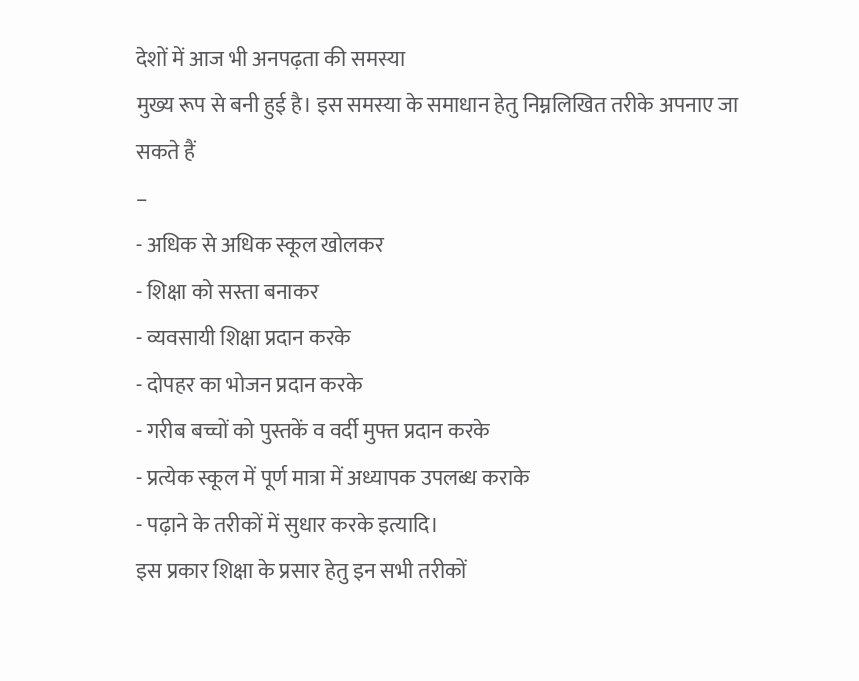देशों में आज भी अनपढ़ता की समस्या
मुख्य रूप से बनी हुई है। इस समस्या के समाधान हेतु निम्नलिखित तरीके अपनाए जा सकते हैं
–
- अधिक से अधिक स्कूल खोलकर
- शिक्षा को सस्ता बनाकर
- व्यवसायी शिक्षा प्रदान करके
- दोपहर का भोजन प्रदान करके
- गरीब बच्चों को पुस्तकें व वर्दी मुफ्त प्रदान करके
- प्रत्येक स्कूल में पूर्ण मात्रा में अध्यापक उपलब्ध कराके
- पढ़ाने के तरीकों में सुधार करके इत्यादि।
इस प्रकार शिक्षा के प्रसार हेतु इन सभी तरीकों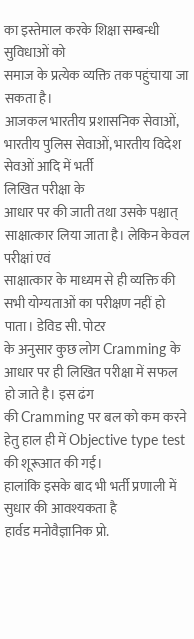का इस्तेमाल करके शिक्षा सम्बन्धी सुविधाओं को
समाज के प्रत्येक व्यक्ति तक पहुंचाया जा सकता है।
आजकल भारतीय प्रशासनिक सेवाओं, भारतीय पुलिस सेवाओं, भारतीय विदेश सेवओं आदि में भर्ती
लिखित परीक्षा के
आधार पर की जाती तथा उसके पश्चात् साक्षात्कार लिया जाता है। लेकिन केवल परीक्षां एवं
साक्षात्कार के माध्यम से ही व्यक्ति की सभी योग्यताओं का परीक्षण नहीं हो पाता। डेविड सी. पोटर
के अनुसार कुछ लोग Cramming के आधार पर ही लिखित परीक्षा में सफल हो जाते है। इस ढंग
की Cramming पर बल को कम करने हेतु हाल ही में Objective type test की शूरूआत की गई।
हालांकि इसके बाद भी भर्ती प्रणाली में सुधार की आवश्यकता है
हार्वड मनोवैज्ञानिक प्रो.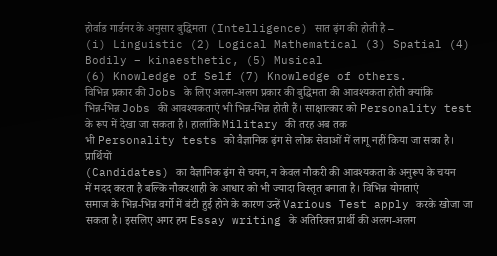होर्वाड गार्डनर के अनुसार बुद्धिमता (Intelligence) सात ढ़ंग की होती है –
(i) Linguistic (2) Logical Mathematical (3) Spatial (4) Bodily – kinaesthetic, (5) Musical
(6) Knowledge of Self (7) Knowledge of others.
विभिन्न प्रकार की Jobs के लिए अलग-अलग प्रकार की बुद्धिमता की आवश्यकता होती क्यांकि
भिन्न-भिन्न Jobs की आवश्यकताएं भी भिन्न-भिन्न होती हैं। साक्षात्कार को Personality test के रूप में देखा जा सकता है। हालांकि Military की तरह अब तक
भी Personality tests को वैज्ञानिक ढ़ंग से लोक सेवाओं में लागू नहीं किया जा सका है। प्रार्थियों
(Candidates) का वैज्ञानिक ढ़ंग से चयन, न केवल नौकरी की आवश्यकता के अनुरूप के चयन
में मदद करता है बल्कि नौकरशाही के आधार को भी ज्यादा विस्तृत बनाता है। विभिन्न योगताएं
समाज के भिन्न-भिन्न वर्गो में बंटी हुई होने के कारण उन्हें Various Test apply करके खोजा जा
सकता है। इसलिए अगर हम Essay writing के अतिरिक्त प्रार्थी की अलग-अलग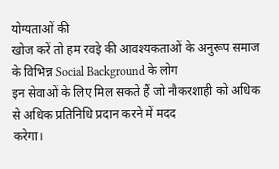योग्यताओं की
खोज करें तो हम रवइे की आवश्यकताओं के अनुरूप समाज के विभिन्न Social Background के लोग
इन सेवाओं के लिए मिल सकते हैं जो नौकरशाही को अधिक से अधिक प्रतिनिधि प्रदान करने में मदद
करेगा।